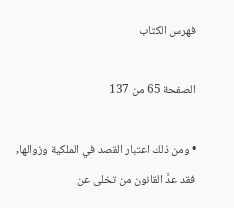فهرس الكتاب

الصفحة 65 من 137

• ومن ذلك اعتبار القصد في الملكية وزوالها, فقد عدَّ القانون من تخلى عن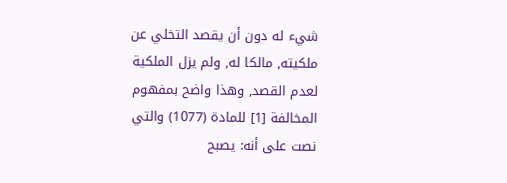شيء له دون أن يقصد التخلي عن ملكيته, مالكا له, ولم يزل الملكية لعدم القصد, وهذا واضح بمفهوم المخالفة [1] للمادة (1077) والتي نصت على أنه: يصبح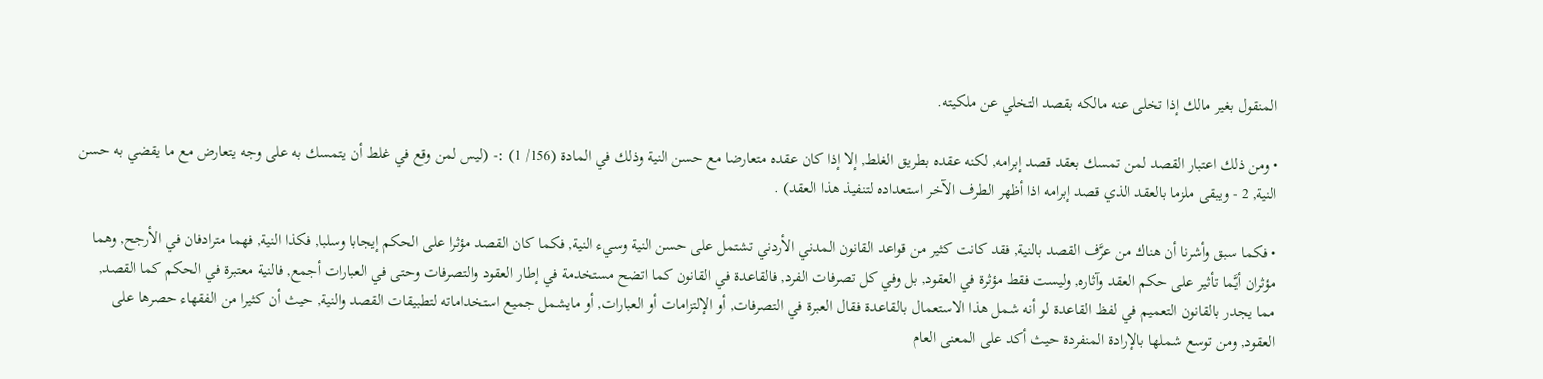المنقول بغير مالك إذا تخلى عنه مالكه بقصد التخلي عن ملكيته.

• ومن ذلك اعتبار القصد لمن تمسك بعقد قصد إبرامه, لكنه عقده بطريق الغلط, إلا إذا كان عقده متعارضا مع حسن النية وذلك في المادة (156/ 1) :- (ليس لمن وقع في غلط أن يتمسك به على وجه يتعارض مع ما يقضي به حسن النية, 2 - ويبقى ملزما بالعقد الذي قصد إبرامه اذا أظهر الطرف الآخر استعداده لتنفيذ هذا العقد) .

• فكما سبق وأشرنا أن هناك من عرَّف القصد بالنية, فقد كانت كثير من قواعد القانون المدني الأردني تشتمل على حسن النية وسيء النية, فكما كان القصد مؤثرا على الحكم إيجابا وسلبا, فكذا النية, فهما مترادفان في الأرجح, وهما مؤثران أيَّما تأثير على حكم العقد وآثاره, وليست فقط مؤثرة في العقود, بل وفي كل تصرفات الفرد, فالقاعدة في القانون كما اتضح مستخدمة في إطار العقود والتصرفات وحتى في العبارات أجمع, فالنية معتبرة في الحكم كما القصد, مما يجدر بالقانون التعميم في لفظ القاعدة لو أنه شمل هذا الاستعمال بالقاعدة فقال العبرة في التصرفات, أو الإلتزامات أو العبارات, أو مايشمل جميع استخداماته لتطبيقات القصد والنية, حيث أن كثيرا من الفقهاء حصرها على العقود, ومن توسع شملها بالإرادة المنفردة حيث أكد على المعنى العام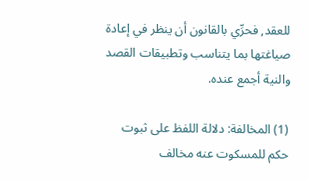للعقد, فحرِّي بالقانون أن ينظر في إعادة صياغتها بما يتناسب وتطبيقات القصد والنية أجمع عنده.

(1) المخالفة: دلالة اللفظ على ثبوت حكم للمسكوت عنه مخالف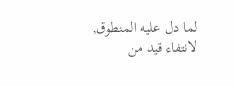لما دل عليه المنطوق, لانتفاء قيد من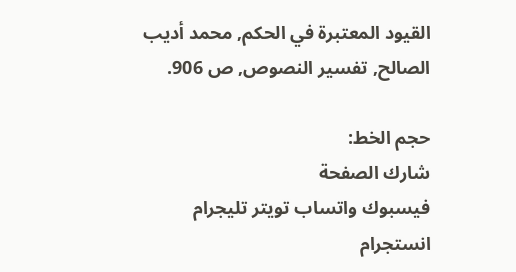القيود المعتبرة في الحكم, محمد أديب الصالح, تفسير النصوص, ص 906.

حجم الخط:
شارك الصفحة
فيسبوك واتساب تويتر تليجرام انستجرام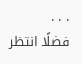. . .
فضلًا انتظر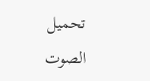تحميل الصوت